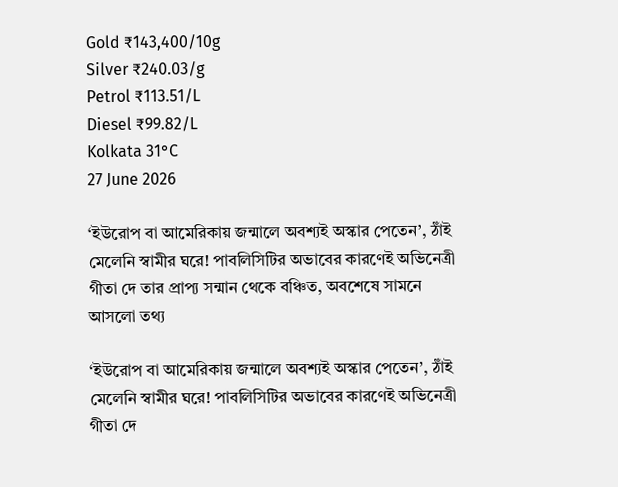Gold ₹143,400/10g
Silver ₹240.03/g
Petrol ₹113.51/L
Diesel ₹99.82/L
Kolkata 31°C
27 June 2026

‘ইউরোপ বা আমেরিকায় জন্মালে অবশ্যই অস্কার পেতেন’, ঠাঁই মেলেনি স্বামীর ঘরে! পাবলিসিটির অভাবের কারণেই অভিনেত্রী গীতা দে তার প্রাপ্য সন্মান থেকে বঞ্চিত, অবশেষে সামনে আসলো তথ্য

‘ইউরোপ বা আমেরিকায় জন্মালে অবশ্যই অস্কার পেতেন’, ঠাঁই মেলেনি স্বামীর ঘরে! পাবলিসিটির অভাবের কারণেই অভিনেত্রী গীতা দে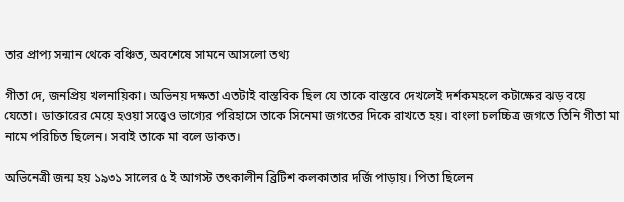তার প্রাপ্য সন্মান থেকে বঞ্চিত, অবশেষে সামনে আসলো তথ্য

গীতা দে, জনপ্রিয় খলনায়িকা। অভিনয় দক্ষতা এতটাই বাস্তবিক ছিল যে তাকে বাস্তবে দেখলেই দর্শকমহলে কটাক্ষের ঝড় বয়ে যেতো। ডাক্তারের মেয়ে হওয়া সত্ত্বেও ভাগ্যের পরিহাসে তাকে সিনেমা জগতের দিকে রাখতে হয়। বাংলা চলচ্চিত্র জগতে তিনি গীতা মা নামে পরিচিত ছিলেন। সবাই তাকে মা বলে ডাকত।

অভিনেত্রী জন্ম হয় ১৯৩১ সালের ৫ ই আগস্ট তৎকালীন ব্রিটিশ কলকাতার দর্জি পাড়ায়। পিতা ছিলেন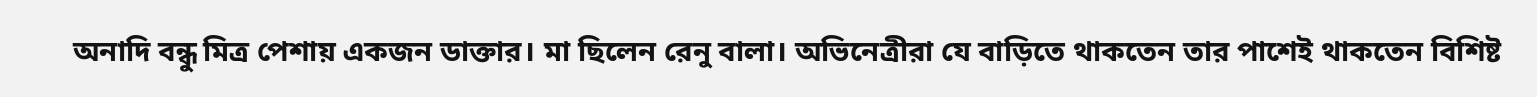অনাদি বন্ধু মিত্র পেশায় একজন ডাক্তার। মা ছিলেন রেনু বালা। অভিনেত্রীরা যে বাড়িতে থাকতেন তার পাশেই থাকতেন বিশিষ্ট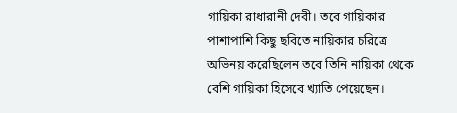গায়িকা রাধারানী দেবী। তবে গায়িকার পাশাপাশি কিছু ছবিতে নায়িকার চরিত্রে অভিনয় করেছিলেন তবে তিনি নায়িকা থেকে বেশি গায়িকা হিসেবে খ্যাতি পেয়েছেন।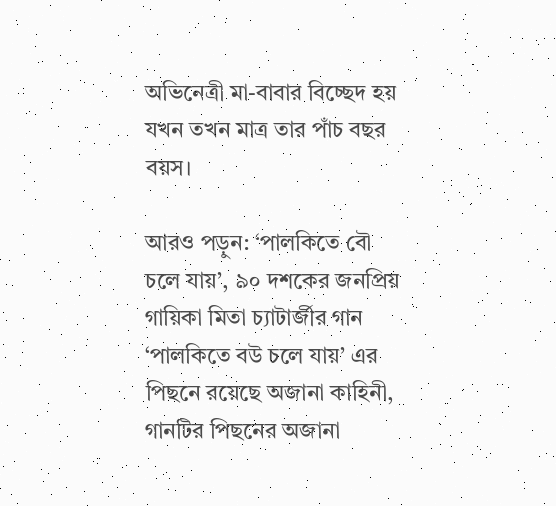অভিনেত্রী মা-বাবার বিচ্ছেদ হয় যখন তখন মাত্র তার পাঁচ বছর বয়স।

আরও পড়ুন: ‘পালকিতে বৌ চলে যায়’, ৯০ দশকের জনপ্রিয় গায়িকা মিতা চ্যাটার্জীর গান ‘পালকিতে বউ চলে যায়’ এর পিছনে রয়েছে অজানা কাহিনী, গানটির পিছনের অজানা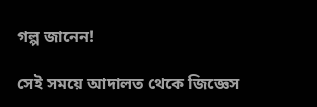গল্প জানেন!

সেই সময়ে আদালত থেকে জিজ্ঞেস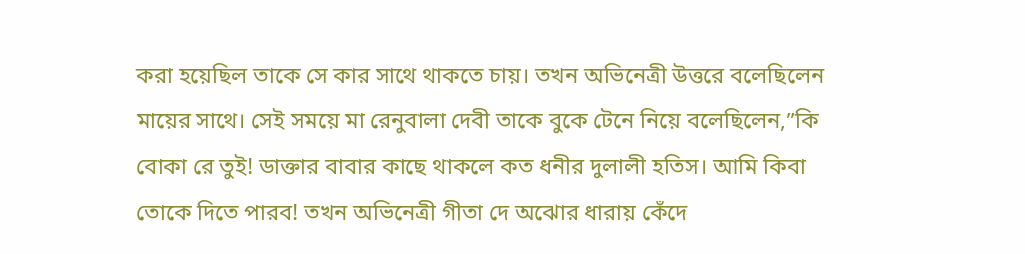করা হয়েছিল তাকে সে কার সাথে থাকতে চায়। তখন অভিনেত্রী উত্তরে বলেছিলেন মায়ের সাথে। সেই সময়ে মা রেনুবালা দেবী তাকে বুকে টেনে নিয়ে বলেছিলেন,”কি বোকা রে তুই! ডাক্তার বাবার কাছে থাকলে কত ধনীর দুলালী হতিস। আমি কিবা তোকে দিতে পারব! তখন অভিনেত্রী গীতা দে অঝোর ধারায় কেঁদে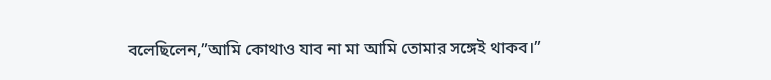বলেছিলেন,”আমি কোথাও যাব না মা আমি তোমার সঙ্গেই থাকব।”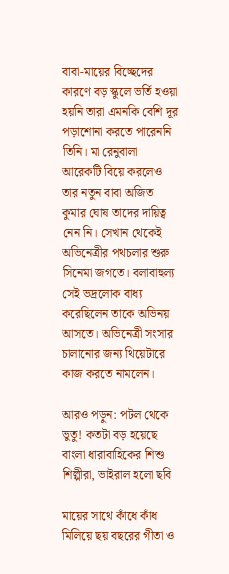বাবা-মায়ের বিচ্ছেদের কারণে বড় স্কুলে ভর্তি হওয়া হয়নি তারা এমনকি বেশি দূর পড়াশোনা করতে পারেননি তিনি। মা রেনুবালা আরেকটি বিয়ে করলেও তার নতুন বাবা অজিত কুমার ঘোষ তাদের দায়িত্ব নেন নি। সেখান থেকেই অভিনেত্রীর পথচলার শুরু সিনেমা জগতে। বলাবাহুল্য সেই ভদ্রলোক বাধ্য করেছিলেন তাকে অভিনয় আসতে। অভিনেত্রী সংসার চালানোর জন্য থিয়েটারে কাজ করতে নামলেন।

আরও পড়ুন: পটল থেকে ভুতু! কতটা বড় হয়েছে বাংলা ধারাবাহিকের শিশু শিল্পীরা, ভাইরাল হলো ছবি

মায়ের সাথে কাঁধে কাঁধ মিলিয়ে ছয় বছরের গীতা ও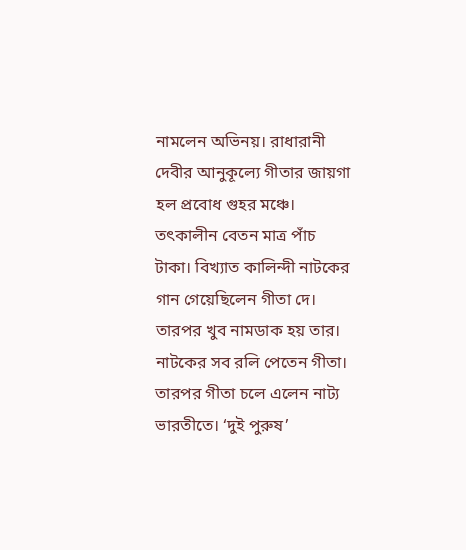নামলেন অভিনয়। রাধারানী দেবীর আনুকূল্যে গীতার জায়গা হল প্রবোধ গুহর মঞ্চে। তৎকালীন বেতন মাত্র পাঁচ টাকা। বিখ্যাত কালিন্দী নাটকের গান গেয়েছিলেন গীতা দে। তারপর খুব নামডাক হয় তার। নাটকের সব রলি পেতেন গীতা। তারপর গীতা চলে এলেন নাট্য ভারতীতে। ‘দুই পুরুষ’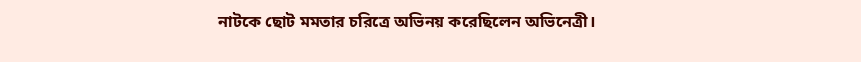নাটকে ছোট মমতার চরিত্রে অভিনয় করেছিলেন অভিনেত্রী।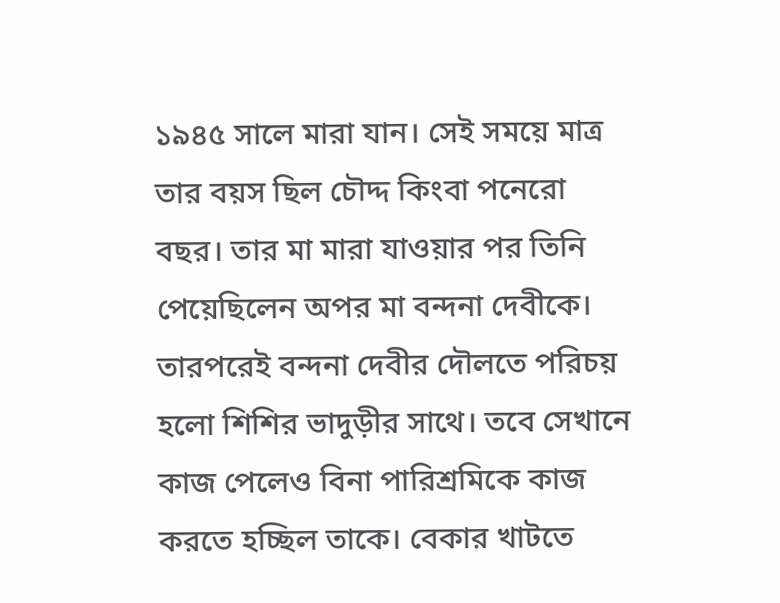১৯৪৫ সালে মারা যান। সেই সময়ে মাত্র তার বয়স ছিল চৌদ্দ কিংবা পনেরো বছর। তার মা মারা যাওয়ার পর তিনি পেয়েছিলেন অপর মা বন্দনা দেবীকে। তারপরেই বন্দনা দেবীর দৌলতে পরিচয় হলো শিশির ভাদুড়ীর সাথে। তবে সেখানে কাজ পেলেও বিনা পারিশ্রমিকে কাজ করতে হচ্ছিল তাকে। বেকার খাটতে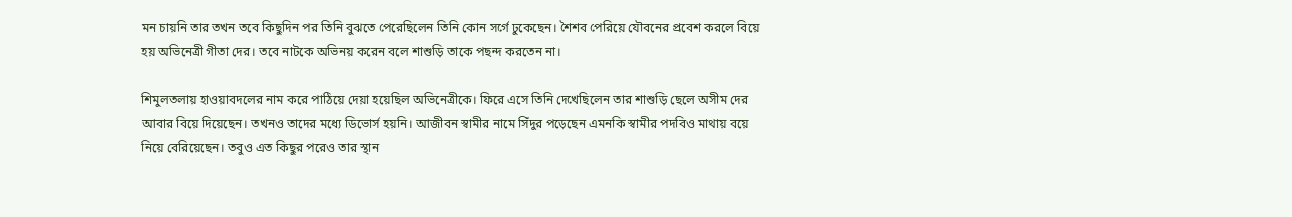মন চায়নি তার তখন তবে কিছুদিন পর তিনি বুঝতে পেরেছিলেন তিনি কোন সর্গে ঢুকেছেন। শৈশব পেরিয়ে যৌবনের প্রবেশ করলে বিয়ে হয় অভিনেত্রী গীতা দের। তবে নাটকে অভিনয় করেন বলে শাশুড়ি তাকে পছন্দ করতেন না।

শিমুলতলায় হাওয়াবদলের নাম করে পাঠিয়ে দেয়া হয়েছিল অভিনেত্রীকে। ফিরে এসে তিনি দেখেছিলেন তার শাশুড়ি ছেলে অসীম দের আবার বিয়ে দিয়েছেন। তখনও তাদের মধ্যে ডিভোর্স হয়নি। আজীবন স্বামীর নামে সিঁদুর পড়েছেন এমনকি স্বামীর পদবিও মাথায় বয়ে নিয়ে বেরিয়েছেন। তবুও এত কিছুর পরেও তার স্থান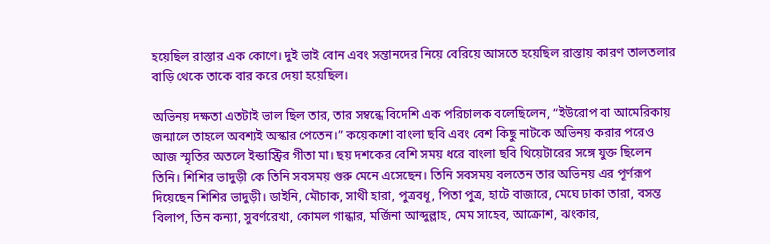হয়েছিল রাস্তার এক কোণে। দুই ভাই বোন এবং সন্তানদের নিয়ে বেরিয়ে আসতে হয়েছিল রাস্তায় কারণ তালতলার বাড়ি থেকে তাকে বার করে দেয়া হয়েছিল।

অভিনয় দক্ষতা এতটাই ভাল ছিল তার, তার সম্বন্ধে বিদেশি এক পরিচালক বলেছিলেন, “ইউরোপ বা আমেরিকায় জন্মালে তাহলে অবশ্যই অস্কার পেতেন।” কয়েকশো বাংলা ছবি এবং বেশ কিছু নাটকে অভিনয় করার পরেও আজ স্মৃতির অতলে ইন্ডাস্ট্রির গীতা মা। ছয় দশকের বেশি সময় ধরে বাংলা ছবি থিয়েটারের সঙ্গে যুক্ত ছিলেন তিনি। শিশির ভাদুড়ী কে তিনি সবসময় গুরু মেনে এসেছেন। তিনি সবসময় বলতেন তার অভিনয় এর পূর্ণরূপ দিয়েছেন শিশির ভাদুড়ী। ডাইনি, মৌচাক, সাথী হারা, পুত্রবধূ, পিতা পুত্র, হাটে বাজারে, মেঘে ঢাকা তারা, বসন্ত বিলাপ, তিন কন্যা, সুবর্ণরেখা, কোমল গান্ধার, মর্জিনা আব্দুল্লাহ, মেম সাহেব, আক্রোশ, ঝংকার,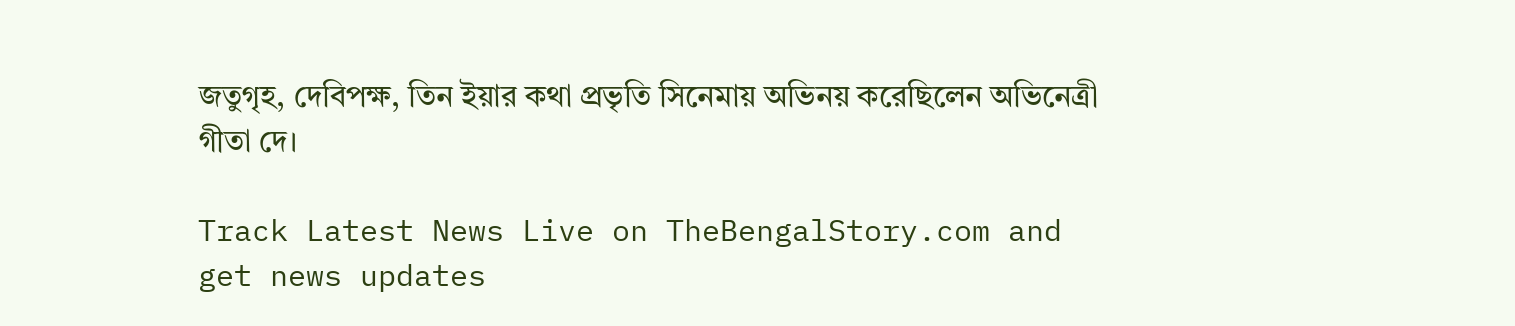জতুগৃহ, দেবিপক্ষ, তিন ইয়ার কথা প্রভৃতি সিনেমায় অভিনয় করেছিলেন অভিনেত্রী গীতা দে।

Track Latest News Live on TheBengalStory.com and get news updates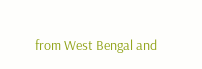from West Bengal and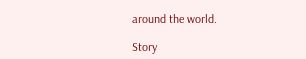around the world.

Story